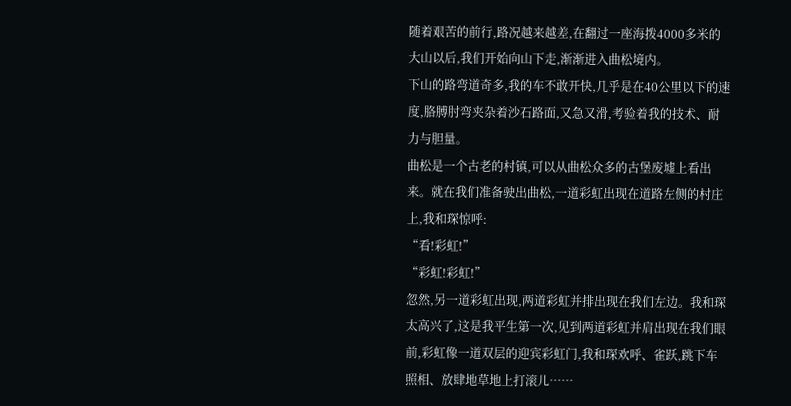随着艰苦的前行,路况越来越差,在翻过一座海拨4000多米的大山以后,我们开始向山下走,渐渐进入曲松境内。
下山的路弯道奇多,我的车不敢开快,几乎是在40公里以下的速度,胳膊肘弯夹杂着沙石路面,又急又滑,考验着我的技术、耐力与胆量。
曲松是一个古老的村镇,可以从曲松众多的古堡废墟上看出来。就在我们准备驶出曲松,一道彩虹出现在道路左侧的村庄上,我和琛惊呼:
“看!彩虹!”
“彩虹!彩虹!”
忽然,另一道彩虹出现,两道彩虹并排出现在我们左边。我和琛太高兴了,这是我平生第一次,见到两道彩虹并肩出现在我们眼前,彩虹像一道双层的迎宾彩虹门,我和琛欢呼、雀跃,跳下车照相、放肆地草地上打滚儿……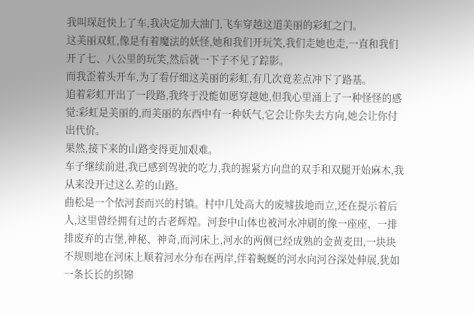我叫琛赶快上了车,我决定加大油门,飞车穿越这道美丽的彩虹之门。
这美丽双虹,像是有着魔法的妖怪,她和我们开玩笑,我们走她也走,一直和我们开了七、八公里的玩笑,然后就一下子不见了踪影。
而我歪着头开车,为了看仔细这美丽的彩虹,有几次竟差点冲下了路基。
追着彩虹开出了一段路,我终于没能如愿穿越她,但我心里涌上了一种怪怪的感觉:彩虹是美丽的,而美丽的东西中有一种妖气,它会让你失去方向,她会让你付出代价。
果然,接下来的山路变得更加艰难。
车子继续前进,我已感到驾驶的吃力,我的握紧方向盘的双手和双腿开始麻木,我从来没开过这么差的山路。
曲松是一个依河套而兴的村镇。村中几处高大的废墟拔地而立,还在提示着后人,这里曾经拥有过的古老辉煌。河套中山体也被河水冲刷的像一座座、一排排废弃的古堡,神秘、神奇,而河床上,河水的两侧已经成熟的金黄麦田,一块块不规则地在河床上顺着河水分布在两岸,伴着蜿蜒的河水向河谷深处伸展,犹如一条长长的织锦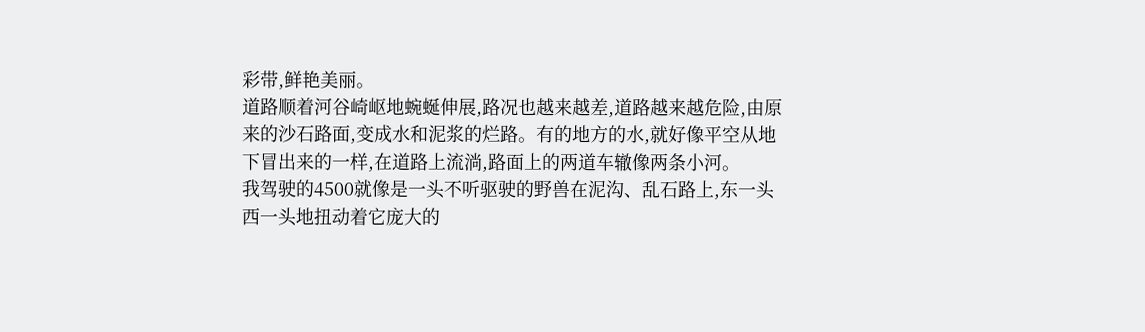彩带,鲜艳美丽。
道路顺着河谷崎岖地蜿蜒伸展,路况也越来越差,道路越来越危险,由原来的沙石路面,变成水和泥浆的烂路。有的地方的水,就好像平空从地下冒出来的一样,在道路上流淌,路面上的两道车辙像两条小河。
我驾驶的4500就像是一头不听驱驶的野兽在泥沟、乱石路上,东一头西一头地扭动着它庞大的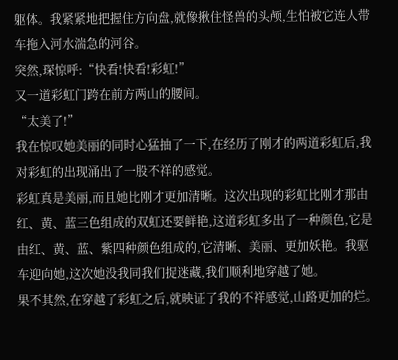躯体。我紧紧地把握住方向盘,就像揪住怪兽的头颅,生怕被它连人带车拖入河水湍急的河谷。
突然,琛惊呼:“快看!快看!彩虹!”
又一道彩虹门跨在前方两山的腰间。
“太美了!”
我在惊叹她美丽的同时心猛抽了一下,在经历了刚才的两道彩虹后,我对彩虹的出现涌出了一股不祥的感觉。
彩虹真是美丽,而且她比刚才更加清晰。这次出现的彩虹比刚才那由红、黄、蓝三色组成的双虹还要鲜艳,这道彩虹多出了一种颜色,它是由红、黄、蓝、紫四种颜色组成的,它清晰、美丽、更加妖艳。我驱车迎向她,这次她没我同我们捉迷藏,我们顺利地穿越了她。
果不其然,在穿越了彩虹之后,就映证了我的不祥感觉,山路更加的烂。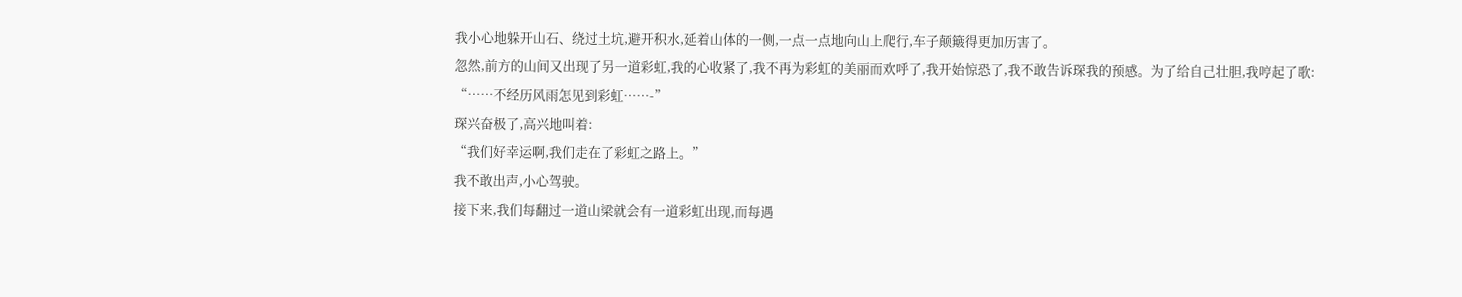我小心地躲开山石、绕过土坑,避开积水,延着山体的一侧,一点一点地向山上爬行,车子颠簸得更加历害了。
忽然,前方的山间又出现了另一道彩虹,我的心收紧了,我不再为彩虹的美丽而欢呼了,我开始惊恐了,我不敢告诉琛我的预感。为了给自己壮胆,我哼起了歌:
“……不经历风雨怎见到彩虹……-”
琛兴奋极了,高兴地叫着:
“我们好幸运啊,我们走在了彩虹之路上。”
我不敢出声,小心驾驶。
接下来,我们每翻过一道山梁就会有一道彩虹出现,而每遇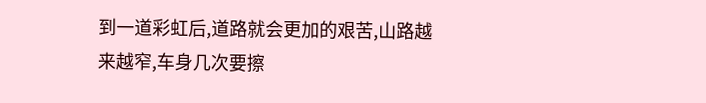到一道彩虹后,道路就会更加的艰苦,山路越来越窄,车身几次要擦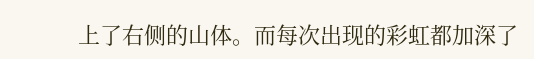上了右侧的山体。而每次出现的彩虹都加深了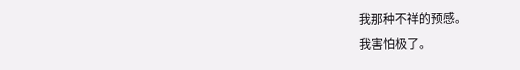我那种不祥的预感。
我害怕极了。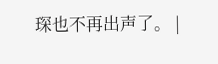琛也不再出声了。 |